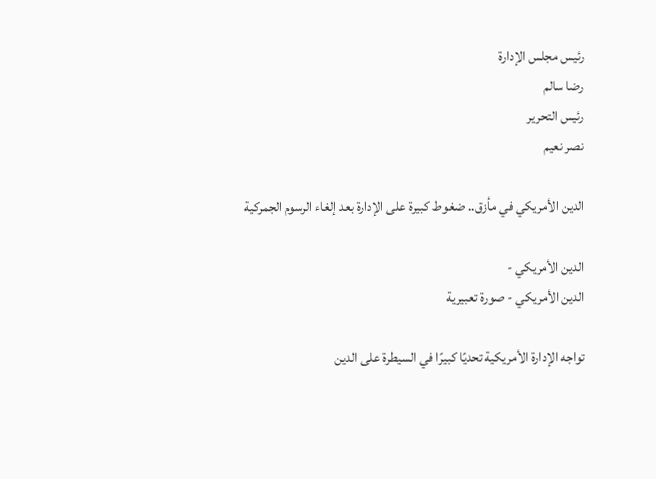رئيس مجلس الإدارة
رضا سالم
رئيس التحرير
نصر نعيم

الدين الأمريكي في مأزق.. ضغوط كبيرة على الإدارة بعد إلغاء الرسوم الجمركية

الدين الأمريكي -
الدين الأمريكي - صورة تعبيرية

تواجه الإدارة الأمريكية تحديًا كبيرًا في السيطرة على الدين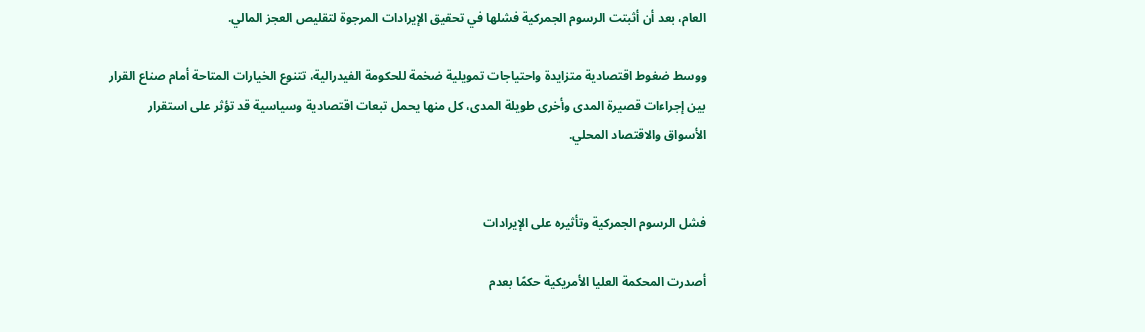العام، بعد أن أثبتت الرسوم الجمركية فشلها في تحقيق الإيرادات المرجوة لتقليص العجز المالي.

ووسط ضغوط اقتصادية متزايدة واحتياجات تمويلية ضخمة للحكومة الفيدرالية، تتنوع الخيارات المتاحة أمام صناع القرار بين إجراءات قصيرة المدى وأخرى طويلة المدى، كل منها يحمل تبعات اقتصادية وسياسية قد تؤثر على استقرار الأسواق والاقتصاد المحلي.


فشل الرسوم الجمركية وتأثيره على الإيرادات

أصدرت المحكمة العليا الأمريكية حكمًا بعدم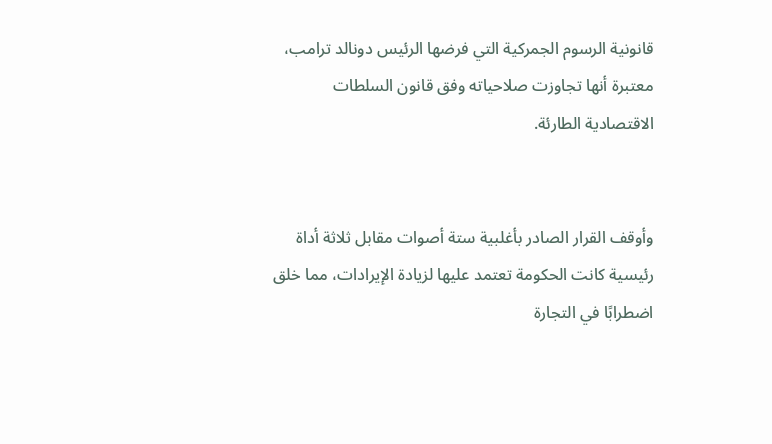قانونية الرسوم الجمركية التي فرضها الرئيس دونالد ترامب، معتبرة أنها تجاوزت صلاحياته وفق قانون السلطات الاقتصادية الطارئة.


وأوقف القرار الصادر بأغلبية ستة أصوات مقابل ثلاثة أداة رئيسية كانت الحكومة تعتمد عليها لزيادة الإيرادات، مما خلق اضطرابًا في التجارة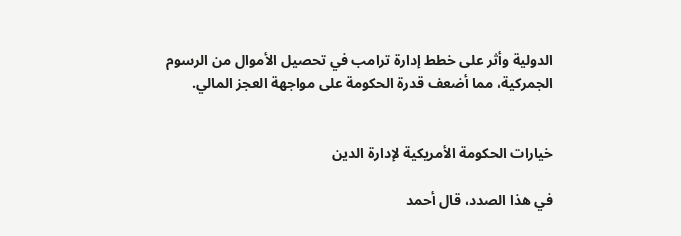الدولية وأثر على خطط إدارة ترامب في تحصيل الأموال من الرسوم الجمركية، مما أضعف قدرة الحكومة على مواجهة العجز المالي.


خيارات الحكومة الأمريكية لإدارة الدين

في هذا الصدد، قال أحمد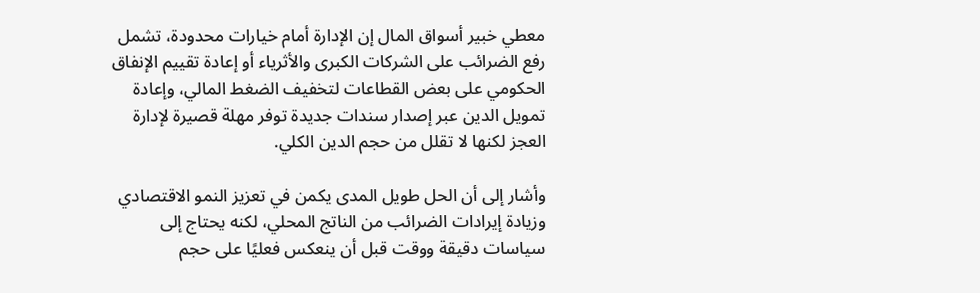معطي خبير أسواق المال إن الإدارة أمام خيارات محدودة، تشمل رفع الضرائب على الشركات الكبرى والأثرياء أو إعادة تقييم الإنفاق الحكومي على بعض القطاعات لتخفيف الضغط المالي، وإعادة تمويل الدين عبر إصدار سندات جديدة توفر مهلة قصيرة لإدارة العجز لكنها لا تقلل من حجم الدين الكلي.

وأشار إلى أن الحل طويل المدى يكمن في تعزيز النمو الاقتصادي وزيادة إيرادات الضرائب من الناتج المحلي، لكنه يحتاج إلى سياسات دقيقة ووقت قبل أن ينعكس فعليًا على حجم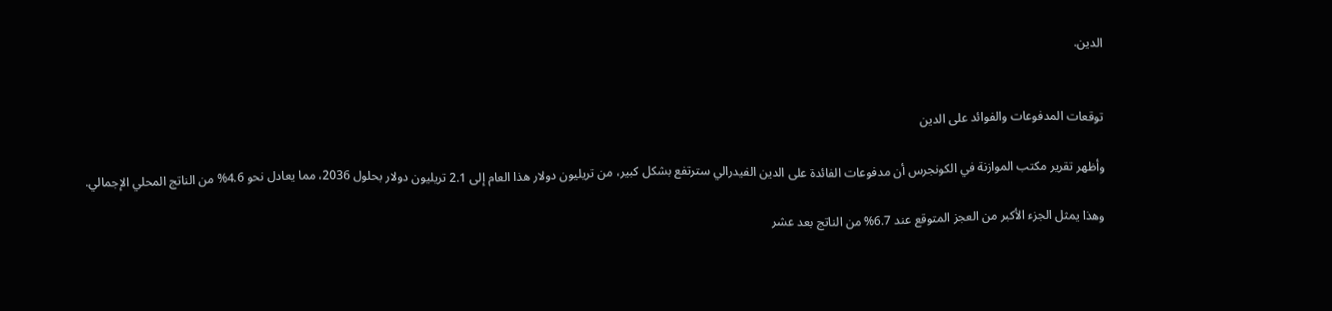الدين.


توقعات المدفوعات والفوائد على الدين

وأظهر تقرير مكتب الموازنة في الكونجرس أن مدفوعات الفائدة على الدين الفيدرالي سترتفع بشكل كبير، من تريليون دولار هذا العام إلى 2.1 تريليون دولار بحلول 2036، مما يعادل نحو 4.6% من الناتج المحلي الإجمالي.

وهذا يمثل الجزء الأكبر من العجز المتوقع عند 6.7% من الناتج بعد عشر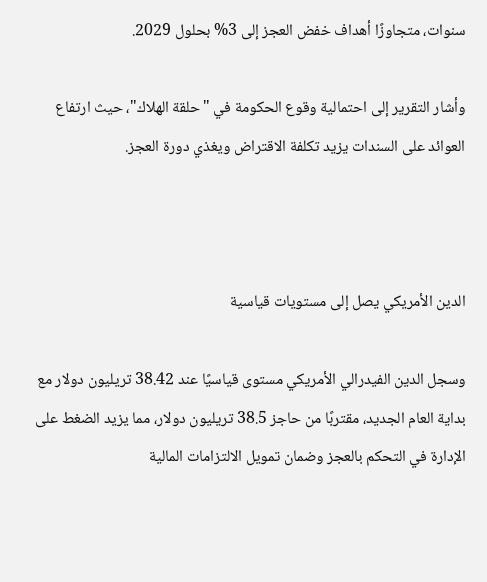سنوات، متجاوزًا أهداف خفض العجز إلى 3% بحلول 2029.

وأشار التقرير إلى احتمالية وقوع الحكومة في "حلقة الهلاك"، حيث ارتفاع العوائد على السندات يزيد تكلفة الاقتراض ويغذي دورة العجز.



الدين الأمريكي يصل إلى مستويات قياسية

وسجل الدين الفيدرالي الأمريكي مستوى قياسيًا عند 38.42 تريليون دولار مع بداية العام الجديد، مقتربًا من حاجز 38.5 تريليون دولار، مما يزيد الضغط على الإدارة في التحكم بالعجز وضمان تمويل الالتزامات المالية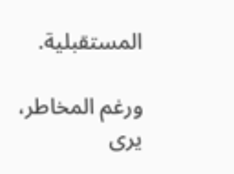المستقبلية.

ورغم المخاطر، يرى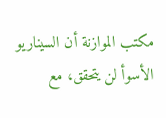مكتب الموازنة أن السيناريو الأسوأ لن يتحقق، مع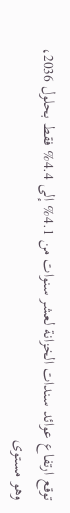توقع ارتفاع عوائد سندات الخزانة لعشر سنوات من 4.1% إلى 4.4% فقط بحلول 2036، وهو مستوى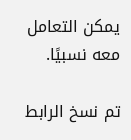يمكن التعامل معه نسبيًا.

تم نسخ الرابط